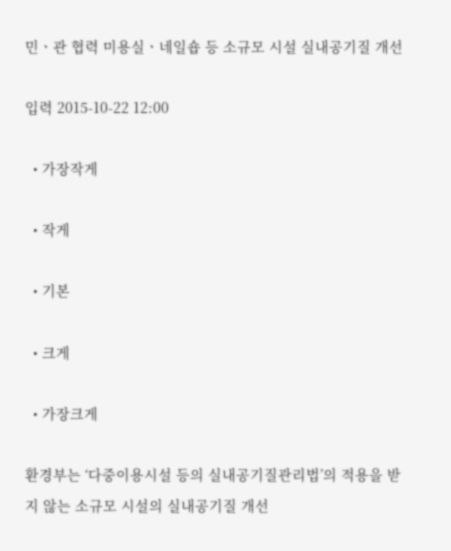민ㆍ관 협력 미용실ㆍ네일숍 등 소규모 시설 실내공기질 개선

입력 2015-10-22 12:00

  • 가장작게

  • 작게

  • 기본

  • 크게

  • 가장크게

환경부는 ‘다중이용시설 등의 실내공기질관리법’의 적용을 받지 않는 소규모 시설의 실내공기질 개선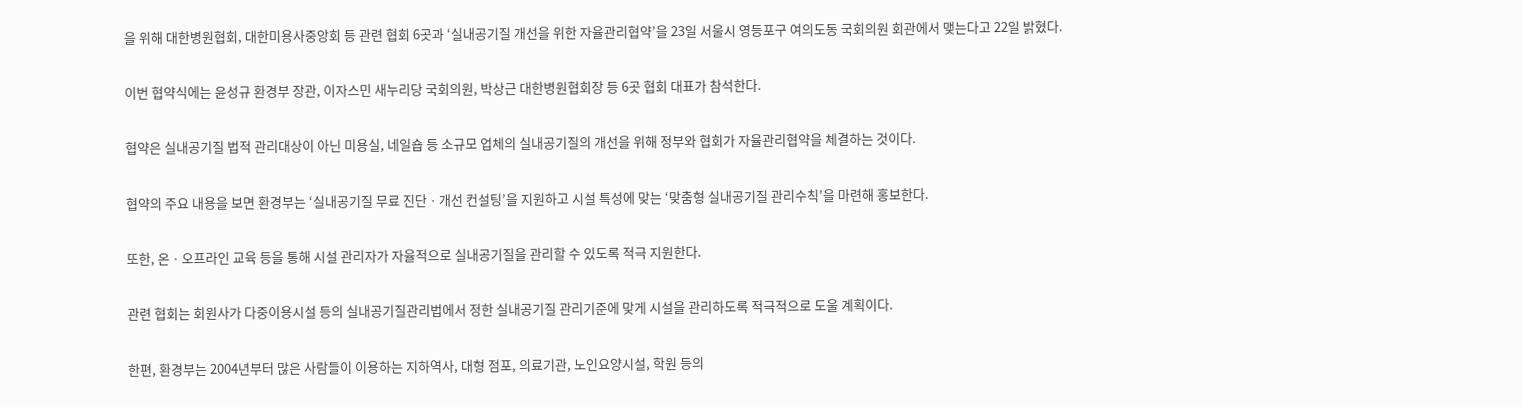을 위해 대한병원협회, 대한미용사중앙회 등 관련 협회 6곳과 ‘실내공기질 개선을 위한 자율관리협약’을 23일 서울시 영등포구 여의도동 국회의원 회관에서 맺는다고 22일 밝혔다.

이번 협약식에는 윤성규 환경부 장관, 이자스민 새누리당 국회의원, 박상근 대한병원협회장 등 6곳 협회 대표가 참석한다.

협약은 실내공기질 법적 관리대상이 아닌 미용실, 네일숍 등 소규모 업체의 실내공기질의 개선을 위해 정부와 협회가 자율관리협약을 체결하는 것이다.

협약의 주요 내용을 보면 환경부는 ‘실내공기질 무료 진단ㆍ개선 컨설팅’을 지원하고 시설 특성에 맞는 ‘맞춤형 실내공기질 관리수칙’을 마련해 홍보한다.

또한, 온ㆍ오프라인 교육 등을 통해 시설 관리자가 자율적으로 실내공기질을 관리할 수 있도록 적극 지원한다.

관련 협회는 회원사가 다중이용시설 등의 실내공기질관리법에서 정한 실내공기질 관리기준에 맞게 시설을 관리하도록 적극적으로 도울 계획이다.

한편, 환경부는 2004년부터 많은 사람들이 이용하는 지하역사, 대형 점포, 의료기관, 노인요양시설, 학원 등의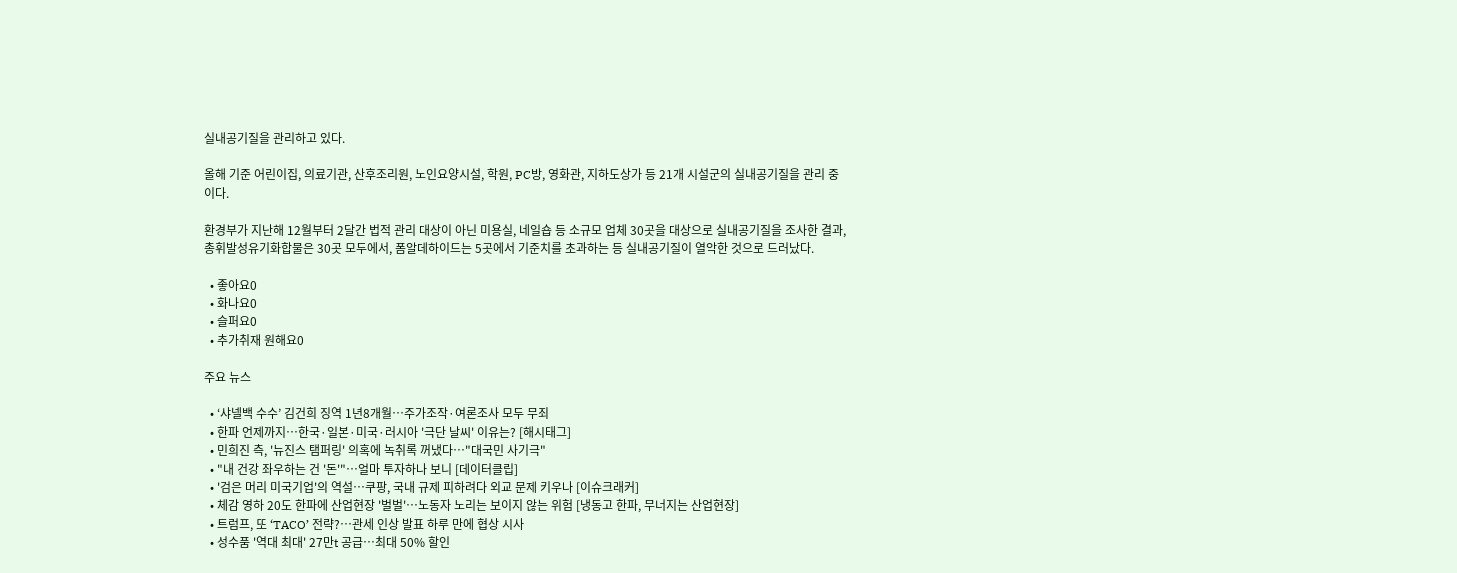실내공기질을 관리하고 있다.

올해 기준 어린이집, 의료기관, 산후조리원, 노인요양시설, 학원, PC방, 영화관, 지하도상가 등 21개 시설군의 실내공기질을 관리 중이다.

환경부가 지난해 12월부터 2달간 법적 관리 대상이 아닌 미용실, 네일숍 등 소규모 업체 30곳을 대상으로 실내공기질을 조사한 결과, 총휘발성유기화합물은 30곳 모두에서, 폼알데하이드는 5곳에서 기준치를 초과하는 등 실내공기질이 열악한 것으로 드러났다.

  • 좋아요0
  • 화나요0
  • 슬퍼요0
  • 추가취재 원해요0

주요 뉴스

  • ‘샤넬백 수수’ 김건희 징역 1년8개월…주가조작·여론조사 모두 무죄
  • 한파 언제까지…한국·일본·미국·러시아 '극단 날씨' 이유는? [해시태그]
  • 민희진 측, '뉴진스 탬퍼링' 의혹에 녹취록 꺼냈다⋯"대국민 사기극"
  • "내 건강 좌우하는 건 '돈'"…얼마 투자하나 보니 [데이터클립]
  • '검은 머리 미국기업'의 역설…쿠팡, 국내 규제 피하려다 외교 문제 키우나 [이슈크래커]
  • 체감 영하 20도 한파에 산업현장 '벌벌'…노동자 노리는 보이지 않는 위험 [냉동고 한파, 무너지는 산업현장]
  • 트럼프, 또 ‘TACO’ 전략?…관세 인상 발표 하루 만에 협상 시사
  • 성수품 '역대 최대' 27만t 공급…최대 50% 할인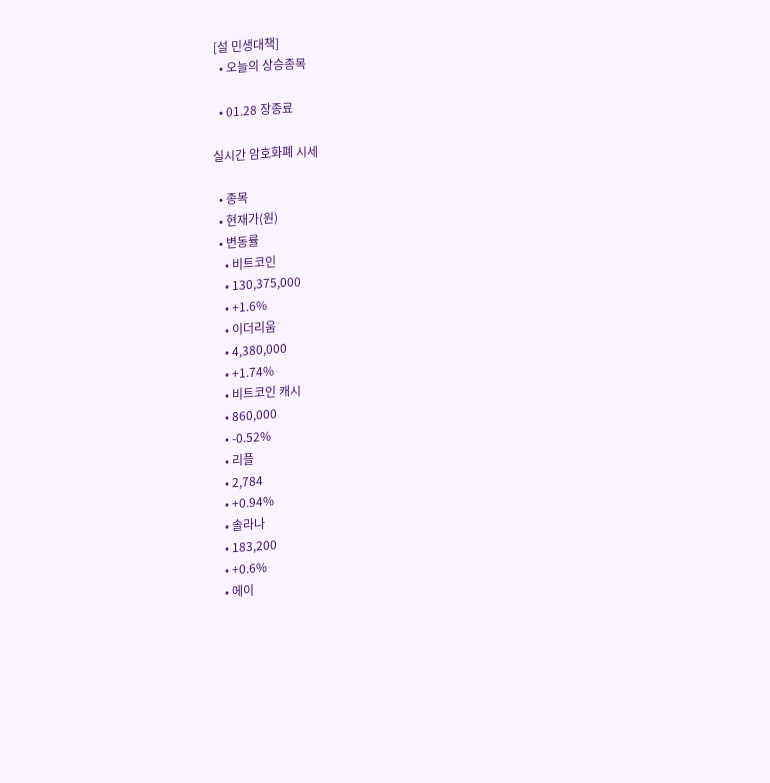[설 민생대책]
  • 오늘의 상승종목

  • 01.28 장종료

실시간 암호화폐 시세

  • 종목
  • 현재가(원)
  • 변동률
    • 비트코인
    • 130,375,000
    • +1.6%
    • 이더리움
    • 4,380,000
    • +1.74%
    • 비트코인 캐시
    • 860,000
    • -0.52%
    • 리플
    • 2,784
    • +0.94%
    • 솔라나
    • 183,200
    • +0.6%
    • 에이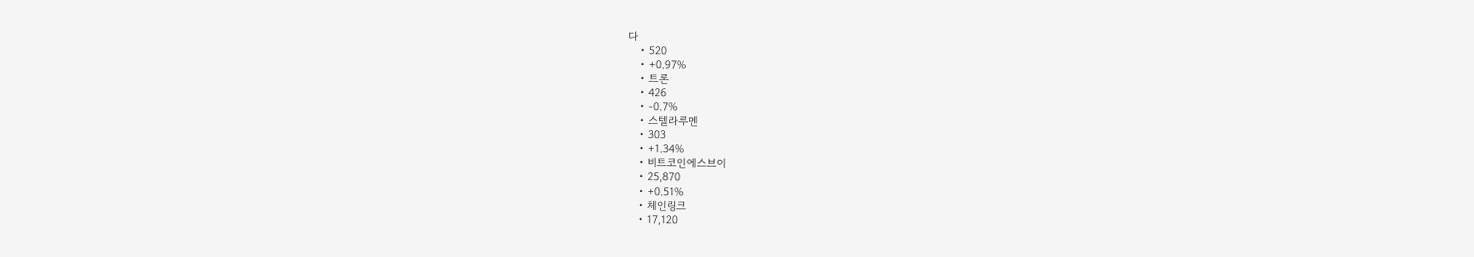다
    • 520
    • +0.97%
    • 트론
    • 426
    • -0.7%
    • 스텔라루멘
    • 303
    • +1.34%
    • 비트코인에스브이
    • 25,870
    • +0.51%
    • 체인링크
    • 17,120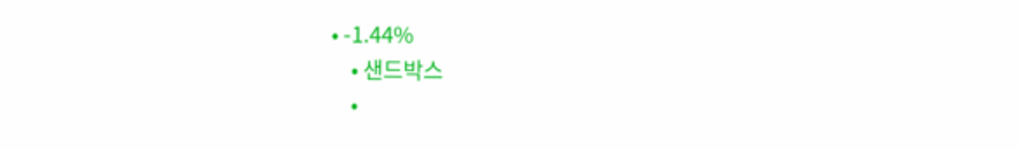• -1.44%
    • 샌드박스
    •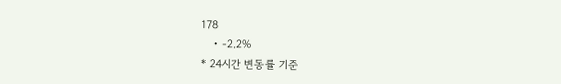178
    • -2.2%
* 24시간 변동률 기준